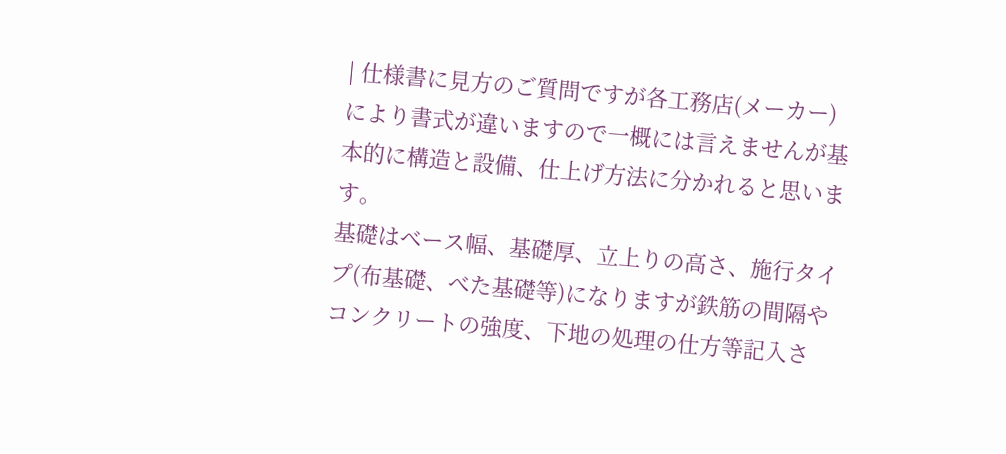| 仕様書に見方のご質問ですが各工務店(メーカー)により書式が違いますので一概には言えませんが基本的に構造と設備、仕上げ方法に分かれると思います。
基礎はベース幅、基礎厚、立上りの高さ、施行タイプ(布基礎、べた基礎等)になりますが鉄筋の間隔やコンクリートの強度、下地の処理の仕方等記入さ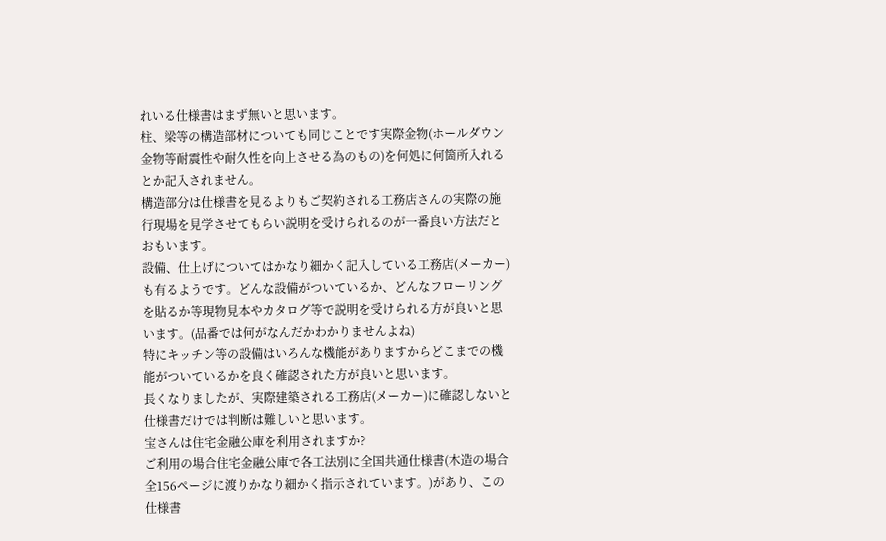れいる仕様書はまず無いと思います。
柱、梁等の構造部材についても同じことです実際金物(ホールダウン金物等耐震性や耐久性を向上させる為のもの)を何処に何箇所入れるとか記入されません。
構造部分は仕様書を見るよりもご契約される工務店さんの実際の施行現場を見学させてもらい説明を受けられるのが一番良い方法だとおもいます。
設備、仕上げについてはかなり細かく記入している工務店(メーカー)も有るようです。どんな設備がついているか、どんなフローリングを貼るか等現物見本やカタログ等で説明を受けられる方が良いと思います。(品番では何がなんだかわかりませんよね)
特にキッチン等の設備はいろんな機能がありますからどこまでの機能がついているかを良く確認された方が良いと思います。
長くなりましたが、実際建築される工務店(メーカー)に確認しないと仕様書だけでは判断は難しいと思います。
宝さんは住宅金融公庫を利用されますか?
ご利用の場合住宅金融公庫で各工法別に全国共通仕様書(木造の場合全156ページに渡りかなり細かく指示されています。)があり、この仕様書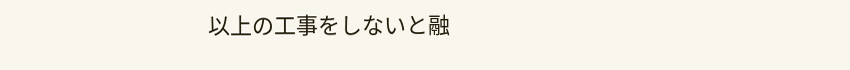以上の工事をしないと融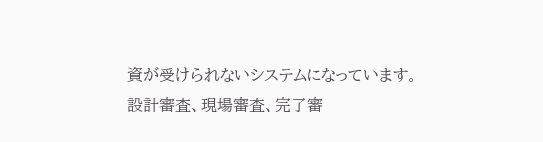資が受けられないシステムになっています。
設計審査、現場審査、完了審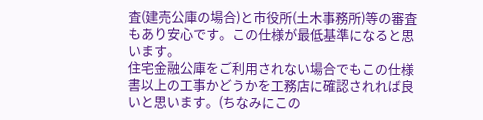査(建売公庫の場合)と市役所(土木事務所)等の審査もあり安心です。この仕様が最低基準になると思います。
住宅金融公庫をご利用されない場合でもこの仕様書以上の工事かどうかを工務店に確認されれば良いと思います。(ちなみにこの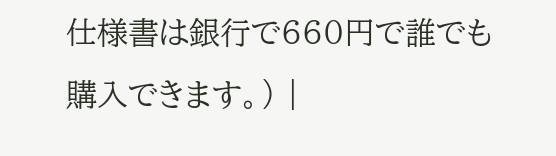仕様書は銀行で660円で誰でも購入できます。) |